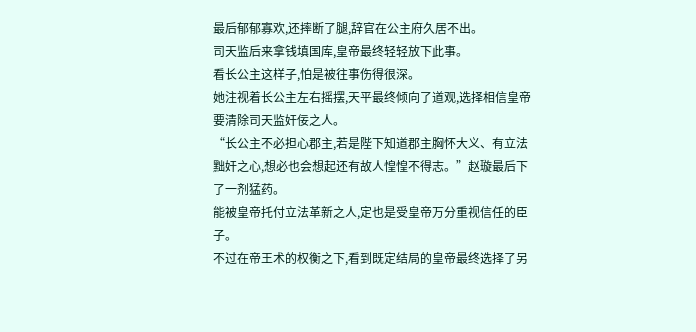最后郁郁寡欢,还摔断了腿,辞官在公主府久居不出。
司天监后来拿钱填国库,皇帝最终轻轻放下此事。
看长公主这样子,怕是被往事伤得很深。
她注视着长公主左右摇摆,天平最终倾向了道观,选择相信皇帝要清除司天监奸佞之人。
“长公主不必担心郡主,若是陛下知道郡主胸怀大义、有立法黜奸之心,想必也会想起还有故人惶惶不得志。”赵璇最后下了一剂猛药。
能被皇帝托付立法革新之人,定也是受皇帝万分重视信任的臣子。
不过在帝王术的权衡之下,看到既定结局的皇帝最终选择了另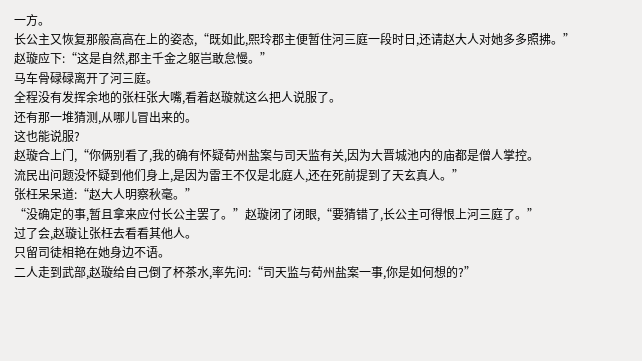一方。
长公主又恢复那般高高在上的姿态,“既如此,熙玲郡主便暂住河三庭一段时日,还请赵大人对她多多照拂。”
赵璇应下:“这是自然,郡主千金之躯岂敢怠慢。”
马车骨碌碌离开了河三庭。
全程没有发挥余地的张枉张大嘴,看着赵璇就这么把人说服了。
还有那一堆猜测,从哪儿冒出来的。
这也能说服?
赵璇合上门,“你俩别看了,我的确有怀疑荀州盐案与司天监有关,因为大晋城池内的庙都是僧人掌控。
流民出问题没怀疑到他们身上,是因为雷王不仅是北庭人,还在死前提到了天玄真人。”
张枉呆呆道:“赵大人明察秋毫。”
“没确定的事,暂且拿来应付长公主罢了。”赵璇闭了闭眼,“要猜错了,长公主可得恨上河三庭了。”
过了会,赵璇让张枉去看看其他人。
只留司徒相艳在她身边不语。
二人走到武部,赵璇给自己倒了杯茶水,率先问:“司天监与荀州盐案一事,你是如何想的?”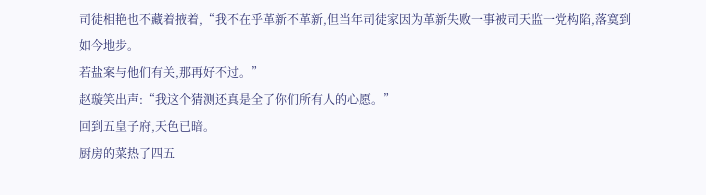司徒相艳也不藏着掖着,“我不在乎革新不革新,但当年司徒家因为革新失败一事被司天监一党构陷,落寞到如今地步。
若盐案与他们有关,那再好不过。”
赵璇笑出声:“我这个猜测还真是全了你们所有人的心愿。”
回到五皇子府,天色已暗。
厨房的菜热了四五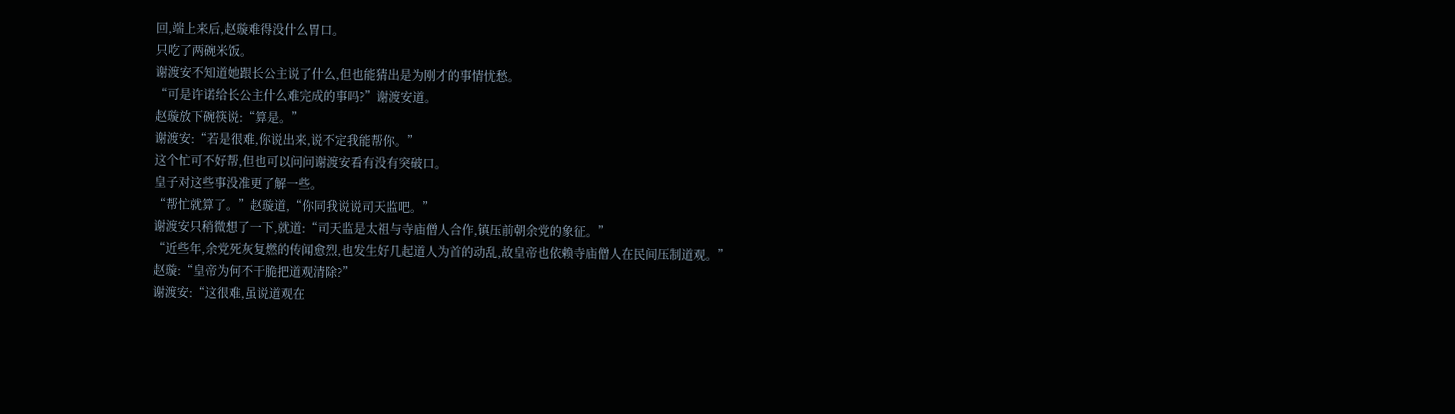回,端上来后,赵璇难得没什么胃口。
只吃了两碗米饭。
谢渡安不知道她跟长公主说了什么,但也能猜出是为刚才的事情忧愁。
“可是许诺给长公主什么难完成的事吗?”谢渡安道。
赵璇放下碗筷说:“算是。”
谢渡安:“若是很难,你说出来,说不定我能帮你。”
这个忙可不好帮,但也可以问问谢渡安看有没有突破口。
皇子对这些事没准更了解一些。
“帮忙就算了。”赵璇道,“你同我说说司天监吧。”
谢渡安只稍微想了一下,就道:“司天监是太祖与寺庙僧人合作,镇压前朝余党的象征。”
“近些年,余党死灰复燃的传闻愈烈,也发生好几起道人为首的动乱,故皇帝也依赖寺庙僧人在民间压制道观。”
赵璇:“皇帝为何不干脆把道观清除?”
谢渡安:“这很难,虽说道观在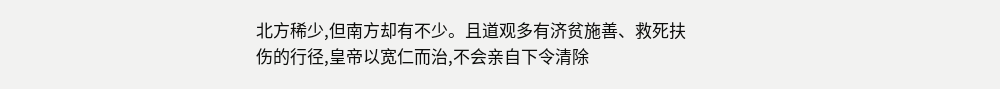北方稀少,但南方却有不少。且道观多有济贫施善、救死扶伤的行径,皇帝以宽仁而治,不会亲自下令清除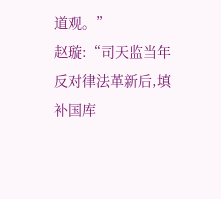道观。”
赵璇:“司天监当年反对律法革新后,填补国库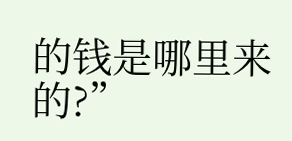的钱是哪里来的?”